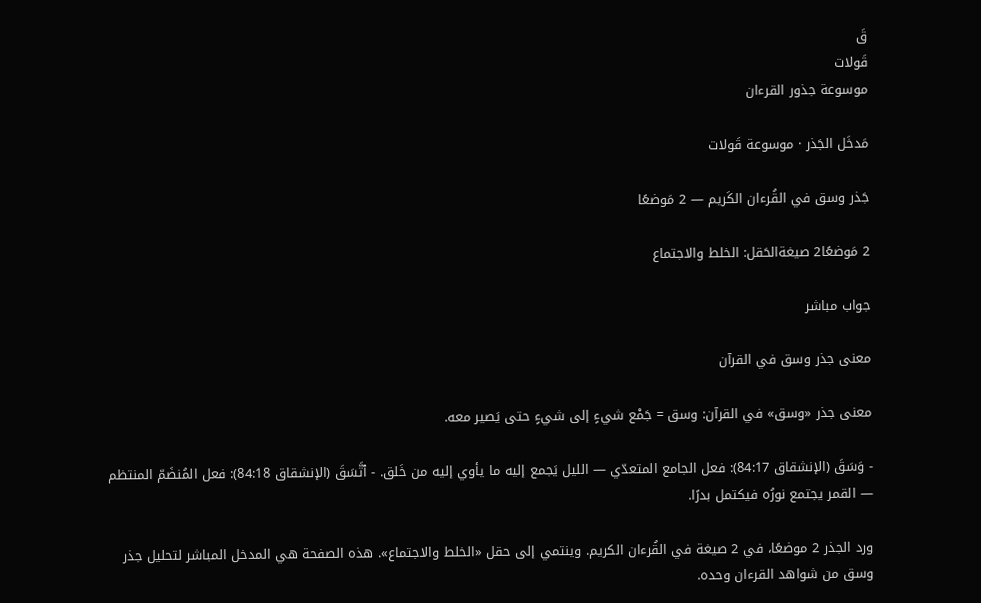قَ
قَولات
موسوعة جذور القرءان

مَدخَل الجَذر · موسوعة قَولات

جَذر وسق في القُرءان الكَريم — 2 مَوضعًا

2 مَوضعًا2 صيغةالحَقل: الخلط والاجتماع

جواب مباشر

معنى جذر وسق في القرآن

معنى جذر «وسق» في القرآن: وسق = جَمْع شيءٍ إلى شيءٍ حتى يَصير معه.

- وَسَقَ (الإنشقاق 84:17): فعل الجامع المتعدّي — الليل يَجمع إليه ما يأوي إليه من خَلق. - ٱتَّسَقَ (الإنشقاق 84:18): فعل المُنضَمّ المنتظم — القمر يجتمع نورُه فيكتمل بدرًا.

ورد الجذر 2 موضعًا، في 2 صيغة في القُرءان الكريم. وينتمي إلى حقل «الخلط والاجتماع». هذه الصفحة هي المدخل المباشر لتحليل جذر وسق من شواهد القرءان وحده.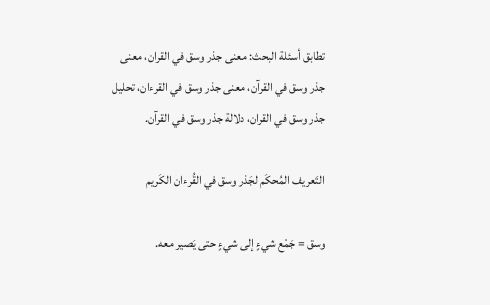تطابق أسئلة البحث: معنى جذر وسق في القران، معنى جذر وسق في القرآن، معنى جذر وسق في القرءان، تحليل جذر وسق في القران، دلالة جذر وسق في القرآن.

التَعريف المُحكَم لجَذر وسق في القُرءان الكَريم

وسق = جَمْع شيءٍ إلى شيءٍ حتى يَصير معه.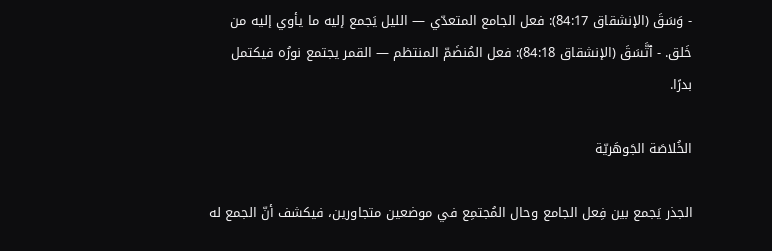- وَسَقَ (الإنشقاق 84:17): فعل الجامع المتعدّي — الليل يَجمع إليه ما يأوي إليه من خَلق. - ٱتَّسَقَ (الإنشقاق 84:18): فعل المُنضَمّ المنتظم — القمر يجتمع نورُه فيكتمل بدرًا.

الخُلاصَة الجَوهَريّة

الجذر يَجمع بين فِعل الجامع وحال المُجتمِع في موضعين متجاورين، فيكشف أنّ الجمع له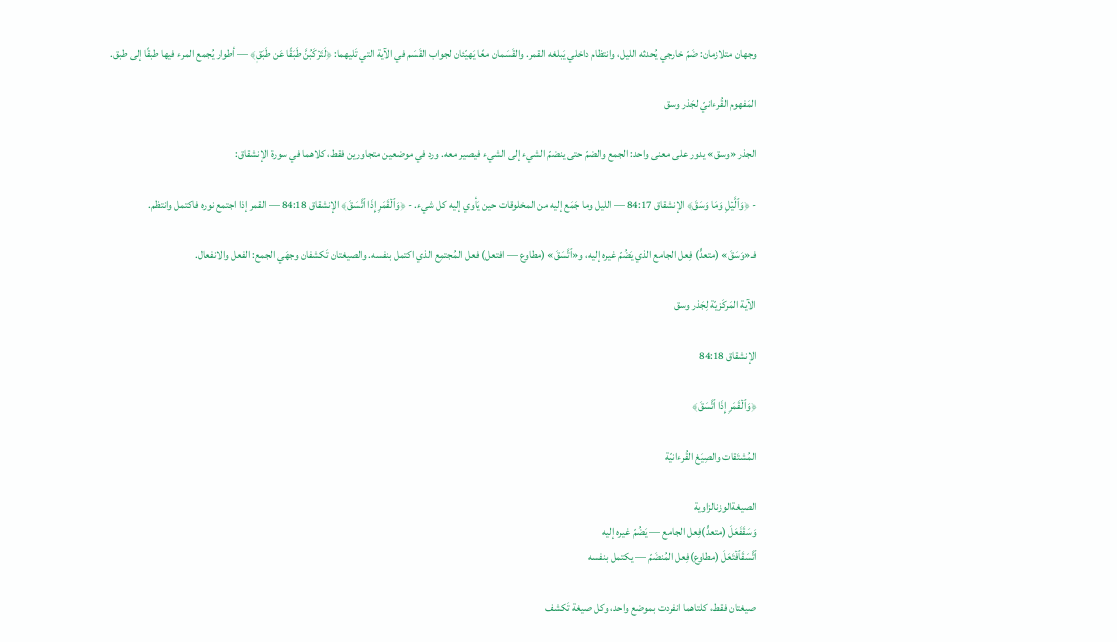وجهان متلازمان: ضَمّ خارجي يُحدثه الليل، وانتظام داخلي يَبلغه القمر. والقَسَمان معًا يَهيّئان لجواب القَسَم في الآية التي تَليهما: ﴿لَتَرۡكَبُنَّ طَبَقًا عَن طَبَقٖ﴾ — أطوار يُجمع المرء فيها طبقًا إلى طبق.

المَفهوم القُرءانيّ لجَذر وسق

الجذر «وسق» يدور على معنى واحد: الجمع والضمّ حتى ينضمّ الشيء إلى الشيء فيصير معه. ورد في موضعين متجاورين فقط، كلاهما في سورة الإنشقاق:

- ﴿وَٱلَّيۡلِ وَمَا وَسَقَ﴾ الإنشقاق 84:17 — الليل وما جَمَع إليه من المخلوقات حين يَأوي إليه كل شيء. - ﴿وَٱلۡقَمَرِ إِذَا ٱتَّسَقَ﴾ الإنشقاق 84:18 — القمر إذا اجتمع نوره فاكتمل وانتظم.

فـ«وَسَقَ» (متعدٍّ) فِعل الجامع الذي يَضُمّ غيره إليه، و«ٱتَّسَقَ» (مطاوع — افتعل) فعل المُجتمِع الذي اكتمل بنفسه. والصيغتان تَكشفان وجهَي الجمع: الفعل والانفعال.

الآية المَركَزيّة لِجَذر وسق

الإنشقاق 84:18

﴿وَٱلۡقَمَرِ إِذَا ٱتَّسَقَ﴾

المُشتَقات والصِيَغ القُرءانيّة

الصيغةالوزنالزاوية
وَسَقَفَعَلَ (متعدٍّ)فِعل الجامع — يَضُمّ غيره إليه
ٱتَّسَقَٱفۡتَعَلَ (مطاوع)فِعل المُنضَمّ — يكتمل بنفسه

صيغتان فقط، كلتاهما انفردت بموضع واحد، وكل صيغة تَكشف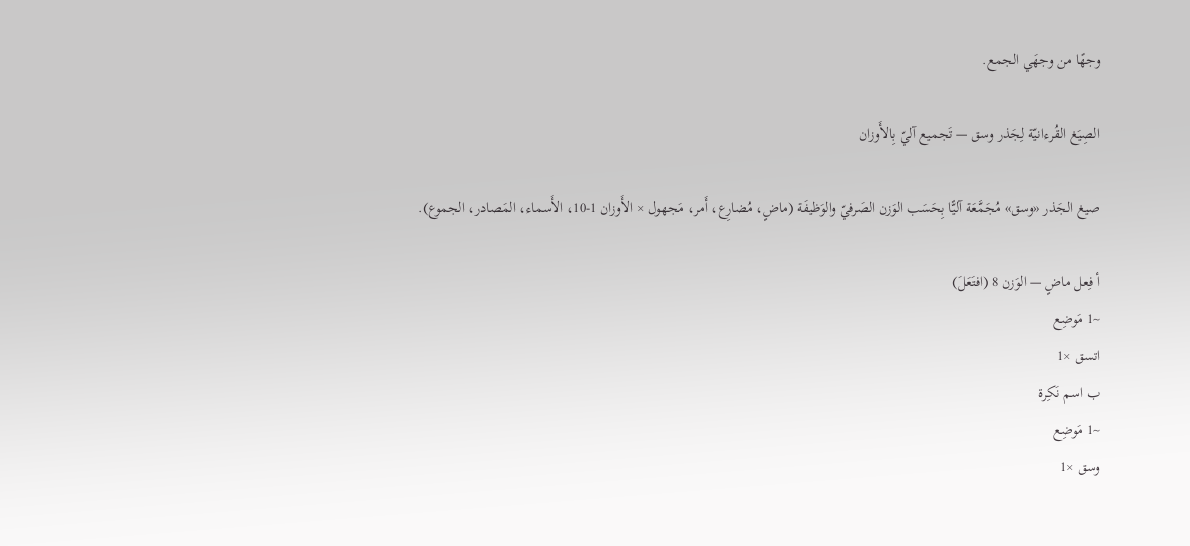وجهًا من وجهَي الجمع.

الصِيَغ القُرءانيّة لِجَذر وسق — تَجميع آليّ بِالأَوزان

صيغ الجَذر «وسق» مُجَمَّعَة آليًّا بِحَسَب الوَزن الصَرفيّ والوَظيفَة (ماضٍ، مُضارِع، أَمر، مَجهول × الأَوزان 1-10، الأَسماء، المَصادر، الجموع).

أ فِعل ماضٍ — الوَزن 8 (افتَعَلَ)
~1 مَوضِع
اتسق ×1
ب اسم نَكِرة
~1 مَوضِع
وسق ×1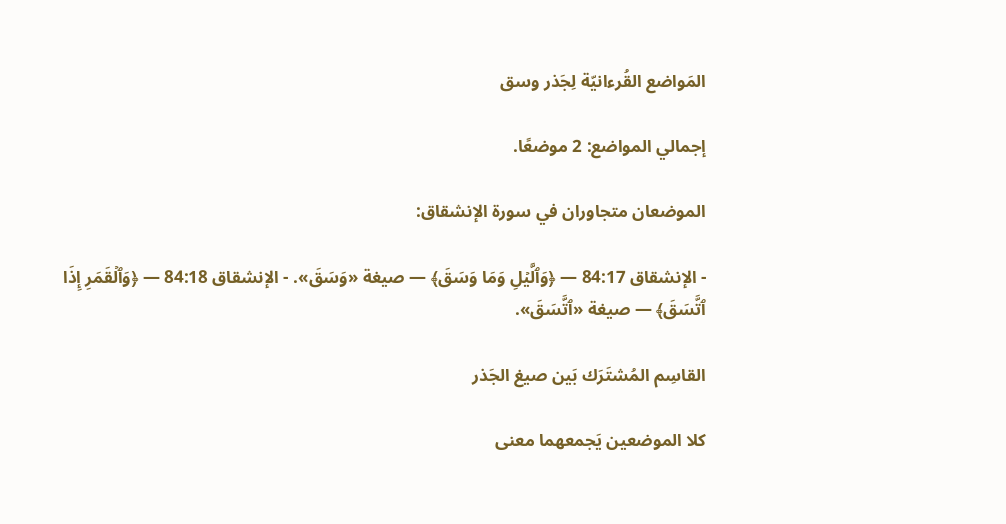المَواضع القُرءانيّة لِجَذر وسق

إجمالي المواضع: 2 موضعًا.

الموضعان متجاوران في سورة الإنشقاق:

- الإنشقاق 84:17 — ﴿وَٱلَّيۡلِ وَمَا وَسَقَ﴾ — صيغة «وَسَقَ». - الإنشقاق 84:18 — ﴿وَٱلۡقَمَرِ إِذَا ٱتَّسَقَ﴾ — صيغة «ٱتَّسَقَ».

القاسِم المُشتَرَك بَين صيغ الجَذر

كلا الموضعين يَجمعهما معنى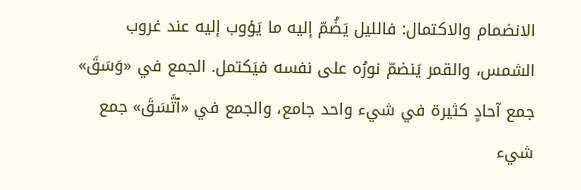الانضمام والاكتمال: فالليل يَضُمّ إليه ما يَؤوب إليه عند غروب الشمس، والقمر يَنضمّ نورُه على نفسه فيَكتمل. الجمع في «وَسَقَ» جمع آحادٍ كثيرة في شيء واحد جامع، والجمع في «ٱتَّسَقَ» جمع شيء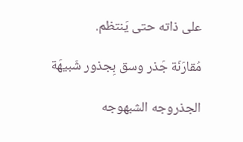على ذاته حتى يَنتظم.

مُقارَنَة جَذر وسق بِجذور شَبيهَة

الجذروجه الشبهوجه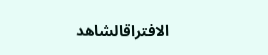الافتراقالشاهد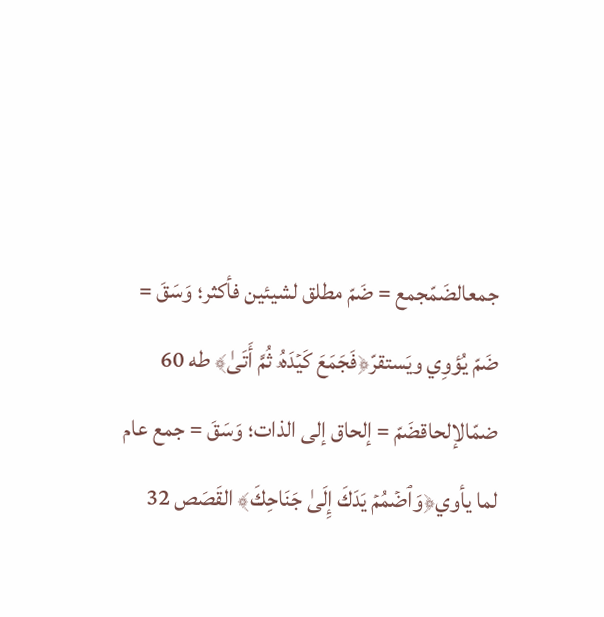جمعالضَمّجمع = ضَمّ مطلق لشيئين فأكثر؛ وَسَقَ = ضَمّ يُؤوِي ويَستقرّ﴿فَجَمَعَ كَيۡدَهُۥ ثُمَّ أَتَىٰ﴾ طه 60
ضمّالإلحاقضَمّ = إلحاق إلى الذات؛ وَسَقَ = جمع عام لما يأوي﴿وَٱضۡمُمۡ يَدَكَ إِلَىٰ جَنَاحِكَ﴾ القَصَص 32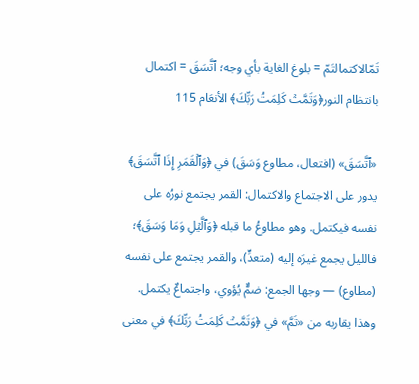تَمّالاكتمالتَمّ = بلوغ الغاية بأي وجه؛ ٱتَّسَقَ = اكتمال بانتظام النور﴿وَتَمَّتۡ كَلِمَتُ رَبِّكَ﴾ الأنعَام 115

«ٱتَّسَقَ» (افتعال، مطاوع وَسَقَ) في ﴿وَٱلۡقَمَرِ إِذَا ٱتَّسَقَ﴾ يدور على الاجتماع والاكتمال: القمر يجتمع نورُه على نفسه فيكتمل. وهو مطاوعُ ما قبله ﴿وَٱلَّيۡلِ وَمَا وَسَقَ﴾؛ فالليل يجمع غيرَه إليه (متعدٍّ)، والقمر يجتمع على نفسه (مطاوع) — وجها الجمع: ضمٌّ يُؤوي، واجتماعٌ يكتمل. وهذا يقاربه من «تَمَّ» في ﴿وَتَمَّتۡ كَلِمَتُ رَبِّكَ﴾ في معنى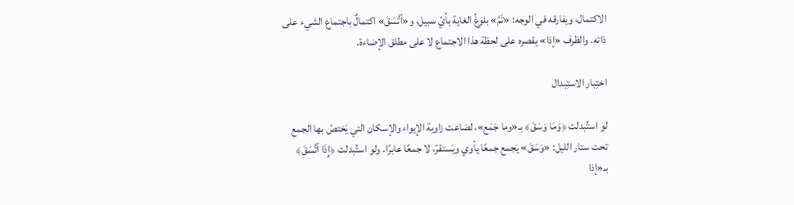الاكتمال، ويفارقه في الوجه: «تَمَّ» بلوغُ الغاية بأيّ سبيل، و«ٱتَّسَقَ» اكتمالٌ باجتماع الشيء على ذاته. والظرف «إذا» يقصره على لحظة هذا الاجتماع لا على مطلق الإضاءة.

اختِبار الاستِبدال

لو استُبدلت ﴿وَمَا وَسَقَ﴾ بـ«وما جَمَع»، لضاعت زاوية الإيواء والإسكان التي يَختصّ بها الجمع تحت ستار الليل: «وَسَقَ» يَجمع جمعًا يأوي ويَستقرّ، لا جمعًا عابرًا. ولو استُبدلت ﴿إِذَا ٱتَّسَقَ﴾ بـ«إذا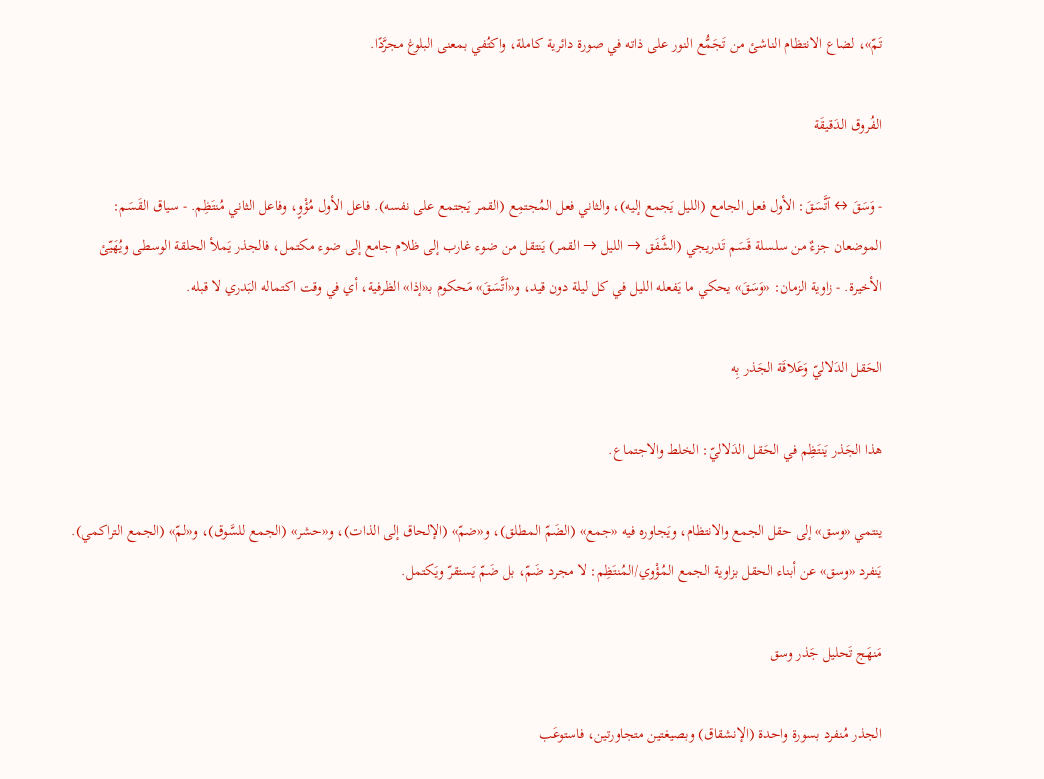تَمّ»، لضاع الانتظام الناشئ من تَجَمُّع النور على ذاته في صورة دائرية كاملة، واكتُفي بمعنى البلوغ مجرَّدًا.

الفُروق الدَقيقَة

- وَسَقَ ↔ ٱتَّسَقَ: الأول فعل الجامع (الليل يَجمع إليه)، والثاني فعل المُجتمِع (القمر يَجتمع على نفسه). فاعل الأول مُؤْوٍ، وفاعل الثاني مُنتَظِم. - سياق القَسَم: الموضعان جزءٌ من سلسلة قَسَم تَدريجي (الشَّفَق → الليل → القمر) يَنتقل من ضوء غارب إلى ظلام جامع إلى ضوء مكتمل، فالجذر يَملأ الحلقة الوسطى ويُهَيّئ الأخيرة. - زاوية الزمان: «وَسَقَ» يحكي ما يَفعله الليل في كل ليلة دون قيد، و«ٱتَّسَقَ» مَحكوم بـ«إذا» الظرفية، أي في وقت اكتماله البَدري لا قبله.

الحَقل الدَلاليّ وَعَلاقَة الجَذر بِه

هذا الجَذر يَنتَظِم في الحَقل الدَلاليّ: الخلط والاجتماع.

ينتمي «وسق» إلى حقل الجمع والانتظام، ويَجاوره فيه «جمع» (الضَمّ المطلق)، و«ضمّ» (الإلحاق إلى الذات)، و«حشر» (الجمع للسَّوق)، و«لمّ» (الجمع التراكمي). يَنفرد «وسق» عن أبناء الحقل بزاوية الجمع المُؤْوي/المُنتَظِم: لا مجرد ضَمّ، بل ضَمّ يَستقرّ ويَكتمل.

مَنهَج تَحليل جَذر وسق

الجذر مُنفرد بسورة واحدة (الإنشقاق) وبصيغتين متجاورتين، فاستوعَب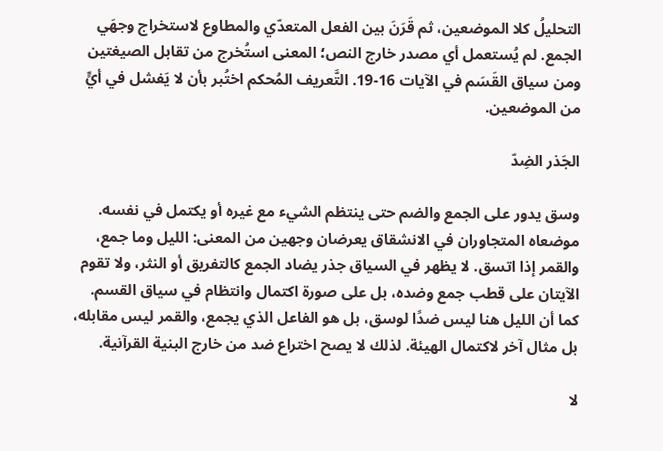التحليلُ كلا الموضعين، ثم قَرَنَ بين الفعل المتعدّي والمطاوع لاستخراج وجهَي الجمع. لم يُستعمل أي مصدر خارج النص؛ المعنى استُخرج من تقابل الصيغتين ومن سياق القَسَم في الآيات 16-19. التَّعريف المُحكم اختُبر بأن لا يَفشل في أيٍّ من الموضعين.

الجَذر الضِدّ

وسق يدور على الجمع والضم حتى ينتظم الشيء مع غيره أو يكتمل في نفسه. موضعاه المتجاوران في الانشقاق يعرضان وجهين من المعنى: الليل وما جمع، والقمر إذا اتسق. لا يظهر في السياق جذر يضاد الجمع كالتفريق أو النثر، ولا تقوم الآيتان على قطب جمع وضده، بل على صورة اكتمال وانتظام في سياق القسم. كما أن الليل هنا ليس ضدًا لوسق، بل هو الفاعل الذي يجمع، والقمر ليس مقابله، بل مثال آخر لاكتمال الهيئة. لذلك لا يصح اختراع ضد من خارج البنية القرآنية.

لا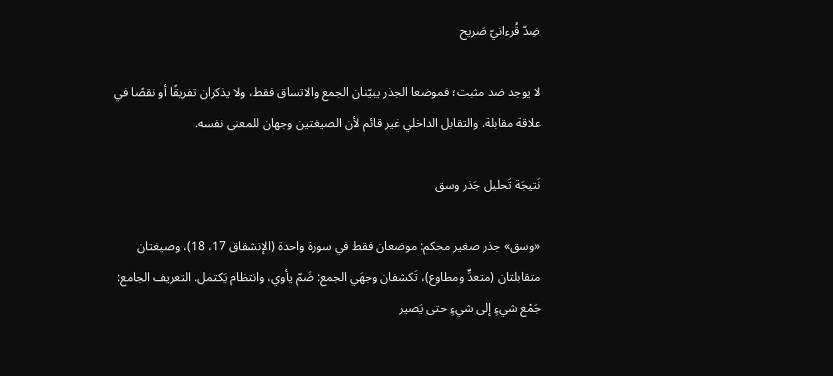ضِدّ قُرءانيّ صَريح

لا يوجد ضد مثبت؛ فموضعا الجذر يبيّنان الجمع والاتساق فقط، ولا يذكران تفريقًا أو نقصًا في علاقة مقابلة. والتقابل الداخلي غير قائم لأن الصيغتين وجهان للمعنى نفسه.

نَتيجَة تَحليل جَذر وسق

«وسق» جذر صغير محكم: موضعان فقط في سورة واحدة (الإنشقاق 17، 18)، وصيغتان متقابلتان (متعدٍّ ومطاوع)، تَكشفان وجهَي الجمع: ضَمّ يأوي، وانتظام يَكتمل. التعريف الجامع: جَمْع شيءٍ إلى شيءٍ حتى يَصير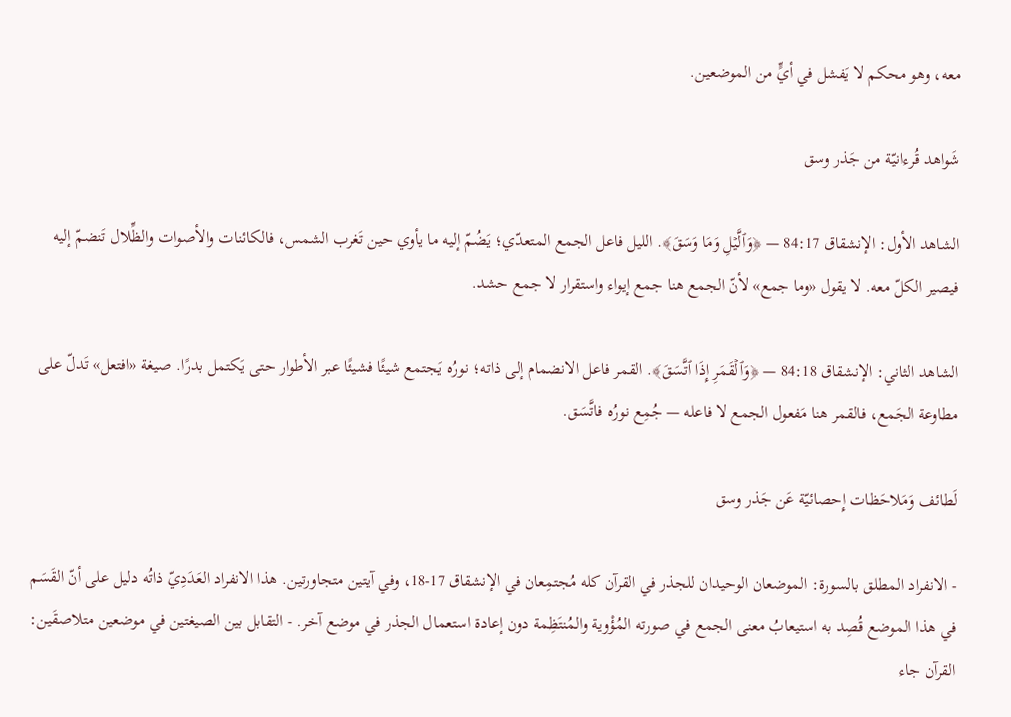معه، وهو محكم لا يَفشل في أيٍّ من الموضعين.

شَواهد قُرءانيّة من جَذر وسق

الشاهد الأول: الإنشقاق 84:17 — ﴿وَٱلَّيۡلِ وَمَا وَسَقَ﴾. الليل فاعل الجمع المتعدّي؛ يَضُمّ إليه ما يأوي حين تَغرب الشمس، فالكائنات والأصوات والظِّلال تَنضمّ إليه فيصير الكلّ معه. لا يقول «وما جمع» لأنّ الجمع هنا جمع إيواء واستقرار لا جمع حشد.

الشاهد الثاني: الإنشقاق 84:18 — ﴿وَٱلۡقَمَرِ إِذَا ٱتَّسَقَ﴾. القمر فاعل الانضمام إلى ذاته؛ نورُه يَجتمع شيئًا فشيئًا عبر الأطوار حتى يَكتمل بدرًا. صيغة «افتعل» تَدلّ على مطاوعة الجَمع، فالقمر هنا مَفعول الجمع لا فاعله — جُمِع نورُه فاتَّسَق.

لَطائف وَمَلاحَظات إِحصائيّة عَن جَذر وسق

- الانفراد المطلق بالسورة: الموضعان الوحيدان للجذر في القرآن كله مُجتمِعان في الإنشقاق 17-18، وفي آيتين متجاورتين. هذا الانفراد العَدَدِيّ ذاتُه دليل على أنّ القَسَم في هذا الموضع قُصِد به استيعابُ معنى الجمع في صورته المُؤْوية والمُنتَظِمة دون إعادة استعمال الجذر في موضع آخر. - التقابل بين الصيغتين في موضعين متلاصقَين: القرآن جاء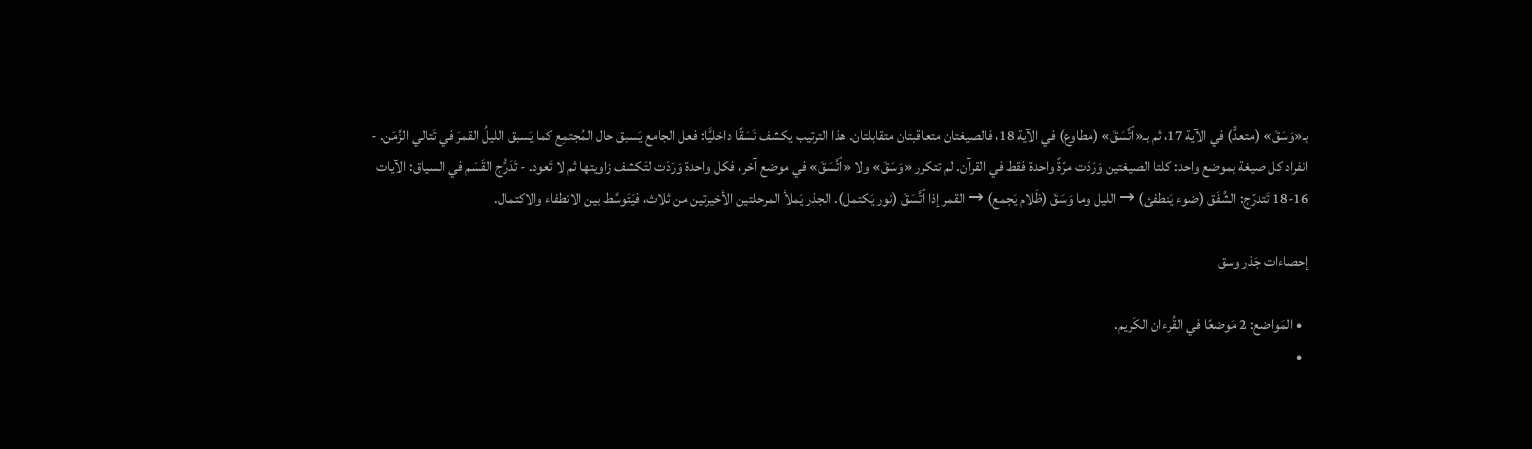بـ«وَسَقَ» (متعدٍّ) في الآية 17، ثم بـ«ٱتَّسَقَ» (مطاوع) في الآية 18، فالصيغتان متعاقبتان متقابلتان. هذا الترتيب يكشف نَسَقًا داخليًّا: فعل الجامع يَسبق حال المُجتمِع كما يَسبق الليلُ القمرَ في تَتالي الزَّمَن. - انفراد كل صيغة بموضع واحد: كلتا الصيغتين وَرَدَت مرّةً واحدة فقط في القرآن. لم تتكرر «وَسَقَ» ولا «ٱتَّسَقَ» في موضع آخر، فكل واحدة وَرَدَت لتَكشف زاويتها ثم لا تَعود. - تَدَرُّج القَسَم في السياق: الآيات 16-18 تَتدرّج: الشَّفَق (ضوء يَنطفئ) → الليل وما وَسَقَ (ظَلام يَجمع) → القمر إذا ٱتَّسَقَ (نور يَكتمل). الجذر يَملأ المرحلتين الأخيرتين من ثلاث، فيَتَوسَّط بين الانطفاء والاكتمال.

إحصاءات جَذر وسق

  • المَواضع: 2 مَوضعًا في القُرءان الكَريم.
  •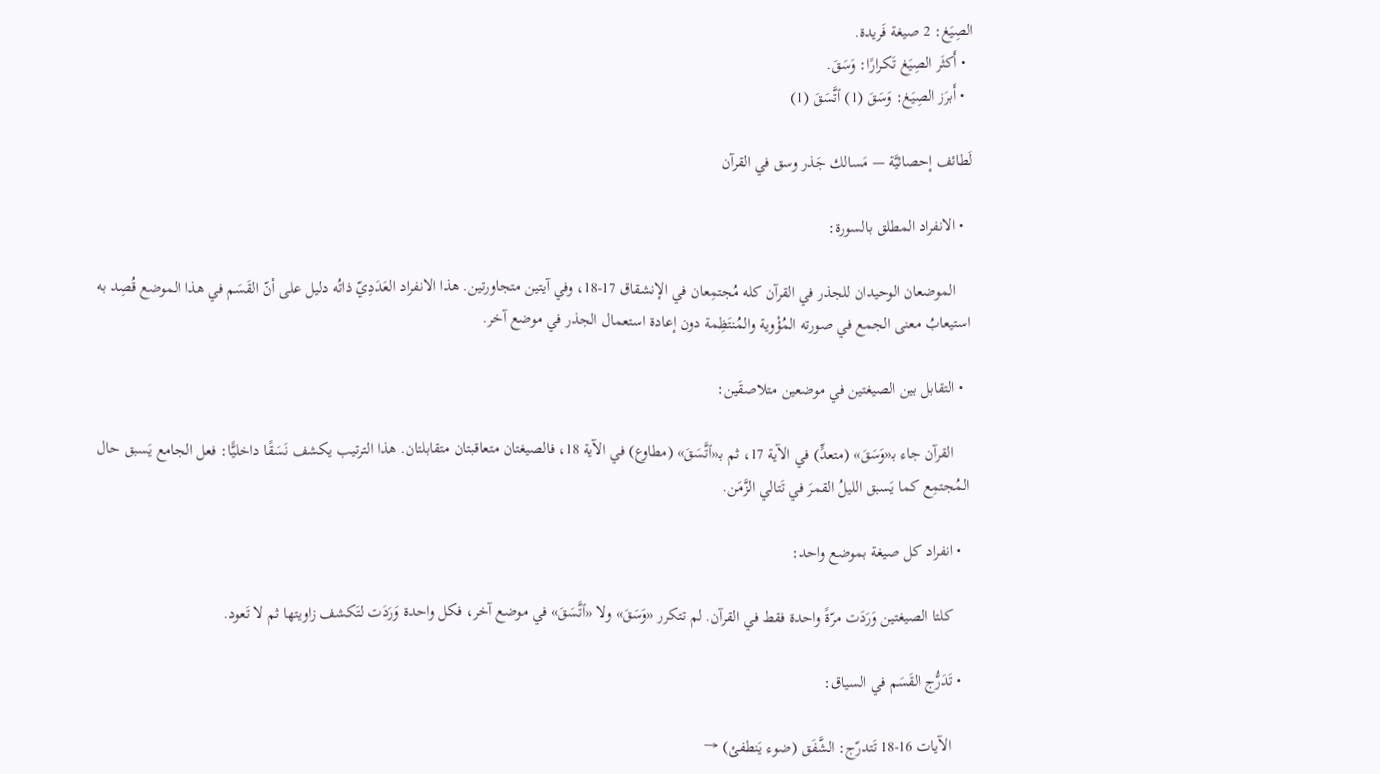الصِيَغ: 2 صيغة فَريدة.
  • أَكثَر الصِيَغ تَكرارًا: وَسَقَ.
  • أَبرَز الصِيَغ: وَسَقَ (1) ٱتَّسَقَ (1)

لَطائف إحصائيَّة — مَسالك جَذر وسق في القرآن

  • الانفراد المطلق بالسورة:

    الموضعان الوحيدان للجذر في القرآن كله مُجتمِعان في الإنشقاق 17-18، وفي آيتين متجاورتين. هذا الانفراد العَدَدِيّ ذاتُه دليل على أنّ القَسَم في هذا الموضع قُصِد به استيعابُ معنى الجمع في صورته المُؤْوية والمُنتَظِمة دون إعادة استعمال الجذر في موضع آخر.

  • التقابل بين الصيغتين في موضعين متلاصقَين:

    القرآن جاء بـ«وَسَقَ» (متعدٍّ) في الآية 17، ثم بـ«ٱتَّسَقَ» (مطاوع) في الآية 18، فالصيغتان متعاقبتان متقابلتان. هذا الترتيب يكشف نَسَقًا داخليًّا: فعل الجامع يَسبق حال المُجتمِع كما يَسبق الليلُ القمرَ في تَتالي الزَّمَن.

  • انفراد كل صيغة بموضع واحد:

    كلتا الصيغتين وَرَدَت مرّةً واحدة فقط في القرآن. لم تتكرر «وَسَقَ» ولا «ٱتَّسَقَ» في موضع آخر، فكل واحدة وَرَدَت لتَكشف زاويتها ثم لا تَعود.

  • تَدَرُّج القَسَم في السياق:

    الآيات 16-18 تَتدرّج: الشَّفَق (ضوء يَنطفئ) →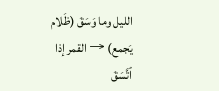الليل وما وَسَقَ (ظَلام يَجمع) → القمر إذا ٱتَّسَقَ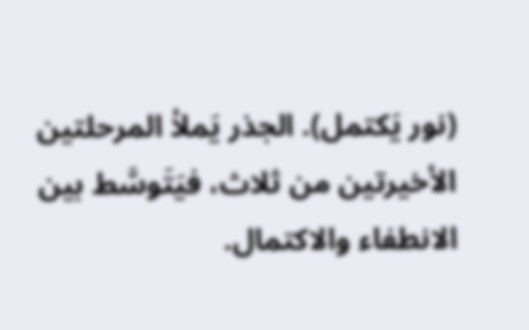(نور يَكتمل). الجذر يَملأ المرحلتين الأخيرتين من ثلاث، فيَتَوسَّط بين الانطفاء والاكتمال.